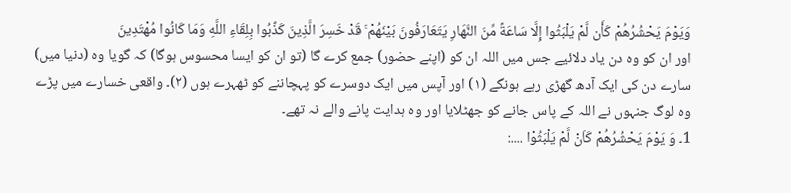وَيَوْمَ يَحْشُرُهُمْ كَأَن لَّمْ يَلْبَثُوا إِلَّا سَاعَةً مِّنَ النَّهَارِ يَتَعَارَفُونَ بَيْنَهُمْ ۚ قَدْ خَسِرَ الَّذِينَ كَذَّبُوا بِلِقَاءِ اللَّهِ وَمَا كَانُوا مُهْتَدِينَ
اور ان کو وہ دن یاد دلائیے جس میں اللہ ان کو (اپنے حضور) جمع کرے گا (تو ان کو ایسا محسوس ہوگا) کہ گویا وہ (دنیا میں) سارے دن کی ایک آدھ گھڑی رہے ہونگے (١) اور آپس میں ایک دوسرے کو پہچاننے کو ٹھہرے ہوں (٢)۔ واقعی خسارے میں پڑے وہ لوگ جنہوں نے اللہ کے پاس جانے کو جھٹلایا اور وہ ہدایت پانے والے نہ تھے۔
1۔ وَ يَوْمَ يَحْشُرُهُمْ كَاَنْ لَّمْ يَلْبَثُوْا ....: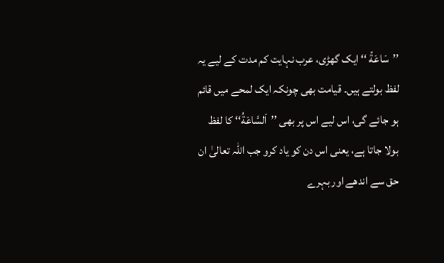’’سَاعَةً ‘‘ ایک گھڑی، عرب نہایت کم مدت کے لیے یہ لفظ بولتے ہیں۔ قیامت بھی چونکہ ایک لمحے میں قائم ہو جائے گی، اس لیے اس پر بھی ’’اَلسَّاعَةُ‘‘ کا لفظ بولا جاتا ہے، یعنی اس دن کو یاد کرو جب اللہ تعالیٰ ان حق سے اندھے اور بہرے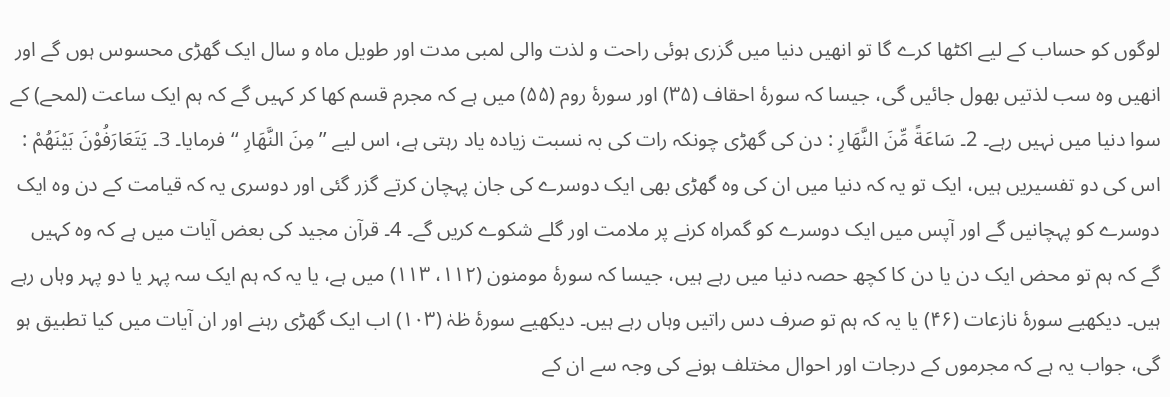لوگوں کو حساب کے لیے اکٹھا کرے گا تو انھیں دنیا میں گزری ہوئی راحت و لذت والی لمبی مدت اور طویل ماہ و سال ایک گھڑی محسوس ہوں گے اور انھیں وہ سب لذتیں بھول جائیں گی، جیسا کہ سورۂ احقاف (۳۵) اور سورۂ روم (۵۵) میں ہے کہ مجرم قسم کھا کر کہیں گے کہ ہم ایک ساعت (لمحے) کے سوا دنیا میں نہیں رہے۔ 2۔ سَاعَةً مِّنَ النَّهَارِ : دن کی گھڑی چونکہ رات کی بہ نسبت زیادہ یاد رہتی ہے، اس لیے ’’مِنَ النَّهَارِ ‘‘ فرمایا۔ 3۔ يَتَعَارَفُوْنَ بَيْنَهُمْ : اس کی دو تفسیریں ہیں، ایک تو یہ کہ دنیا میں ان کی وہ گھڑی بھی ایک دوسرے کی جان پہچان کرتے گزر گئی اور دوسری یہ کہ قیامت کے دن وہ ایک دوسرے کو پہچانیں گے اور آپس میں ایک دوسرے کو گمراہ کرنے پر ملامت اور گلے شکوے کریں گے۔ 4۔ قرآن مجید کی بعض آیات میں ہے کہ وہ کہیں گے کہ ہم تو محض ایک دن یا دن کا کچھ حصہ دنیا میں رہے ہیں، جیسا کہ سورۂ مومنون (۱۱۲، ۱۱۳) میں ہے، یا یہ کہ ہم ایک سہ پہر یا دو پہر وہاں رہے ہیں۔ دیکھیے سورۂ نازعات (۴۶) یا یہ کہ ہم تو صرف دس راتیں وہاں رہے ہیں۔ دیکھیے سورۂ طٰہٰ (۱۰۳) اب ایک گھڑی رہنے اور ان آیات میں کیا تطبیق ہو گی، جواب یہ ہے کہ مجرموں کے درجات اور احوال مختلف ہونے کی وجہ سے ان کے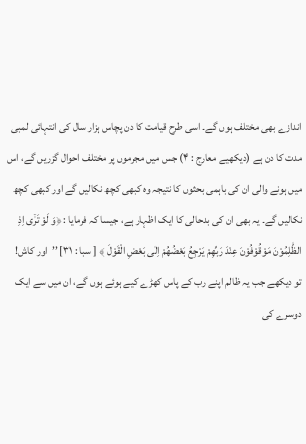اندازے بھی مختلف ہوں گے۔ اسی طرح قیامت کا دن پچاس ہزار سال کی انتہائی لمبی مدت کا دن ہے (دیکھیے معارج : ۴) جس میں مجرموں پر مختلف احوال گزریں گے، اس میں ہونے والی ان کی باہمی بحثوں کا نتیجہ وہ کبھی کچھ نکالیں گے اور کبھی کچھ نکالیں گے۔ یہ بھی ان کی بدحالی کا ایک اظہار ہے، جیسا کہ فرمایا : ﴿وَ لَوْ تَرٰۤى اِذِ الظّٰلِمُوْنَ مَوْقُوْفُوْنَ عِنْدَ رَبِّهِمْ يَرْجِعُ بَعْضُهُمْ اِلٰى بَعْضِ الْقَوْلَ ﴾ [ سبا : ۳۱] ’’اور کاش! تو دیکھے جب یہ ظالم اپنے رب کے پاس کھڑے کیے ہوئے ہوں گے، ان میں سے ایک دوسرے کی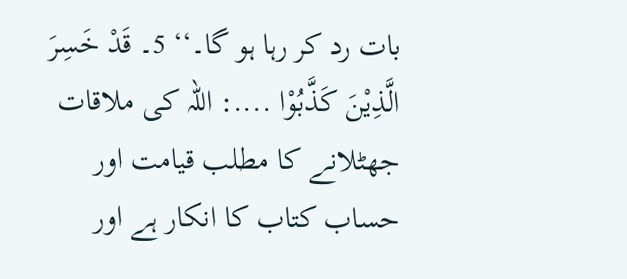بات رد کر رہا ہو گا۔‘‘ 5۔ قَدْ خَسِرَ الَّذِيْنَ كَذَّبُوْا ....: اللہ کی ملاقات جھٹلانے کا مطلب قیامت اور حساب کتاب کا انکار ہے اور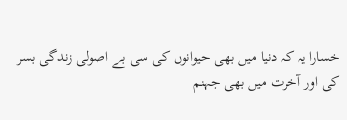خسارا یہ کہ دنیا میں بھی حیوانوں کی سی بے اصولی زندگی بسر کی اور آخرت میں بھی جہنم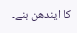کا ایندھن بنے۔